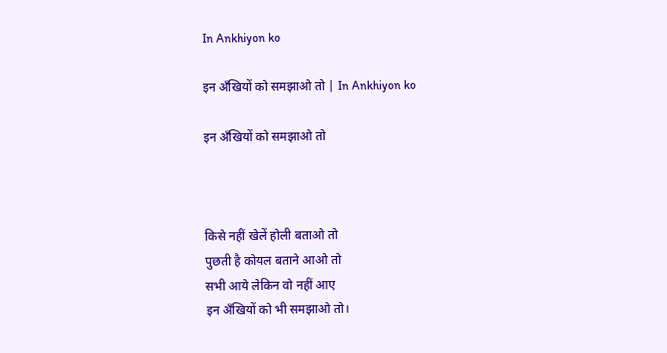In Ankhiyon ko

इन अँखियों को समझाओ तो | In Ankhiyon ko

इन अँखियों को समझाओ तो



किसे नहीं खेलें होली बताओ तो
पुछती है कोयल बताने आओ तो
सभी आये लेकिन वो नहीं आए
इन अँखियों को भी समझाओ तो।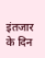इंतजार के दिन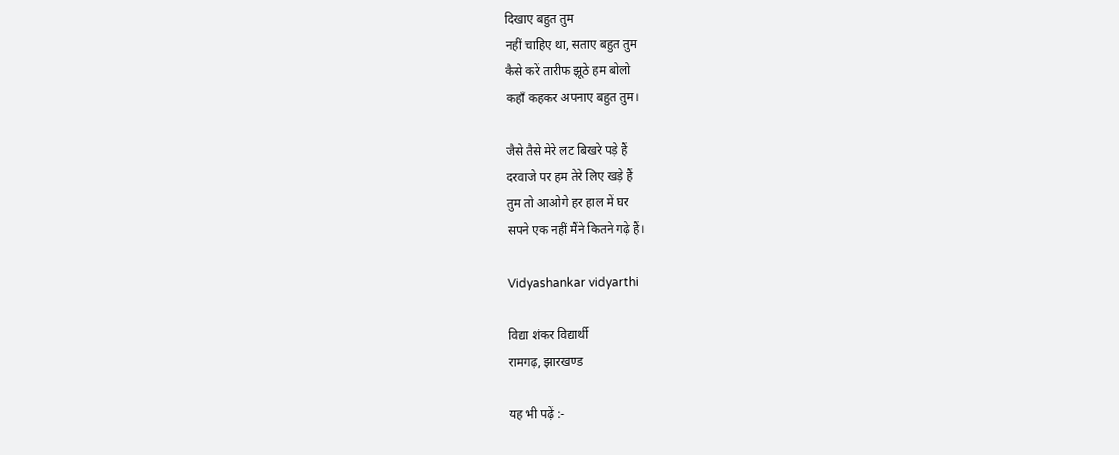दिखाए बहुत तुम
नहीं चाहिए था, सताए बहुत तुम
कैसे करें तारीफ झूठे हम बोलो
कहाँ कहकर अपनाए बहुत तुम।

जैसे तैसे मेरे लट बिखरे पड़े हैं
दरवाजे पर हम तेरे लिए खड़े हैं
तुम तो आओगे हर हाल में घर
सपने एक नहीं मैंने कितने गढ़े हैं।

Vidyashankar vidyarthi

विद्या शंकर विद्यार्थी
रामगढ़, झारखण्ड

यह भी पढ़ें :-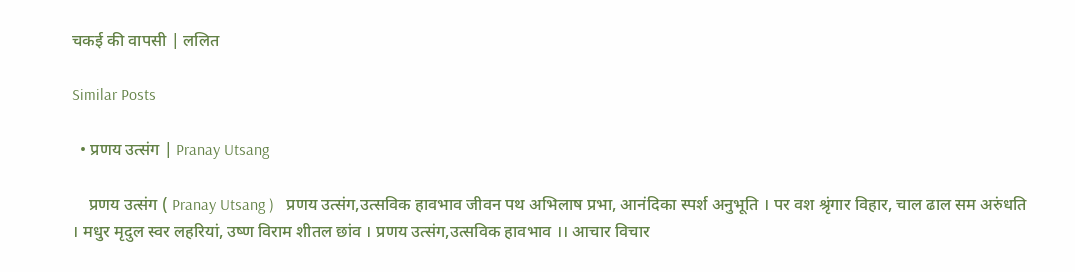चकई की वापसी | ललित

Similar Posts

  • प्रणय उत्संग | Pranay Utsang

    प्रणय उत्संग ( Pranay Utsang )   प्रणय उत्संग,उत्सविक हावभाव जीवन पथ अभिलाष प्रभा, आनंदिका स्पर्श अनुभूति । पर वश श्रृंगार विहार, चाल ढाल सम अरुंधति । मधुर मृदुल स्वर लहरियां, उष्ण विराम शीतल छांव । प्रणय उत्संग,उत्सविक हावभाव ।। आचार विचार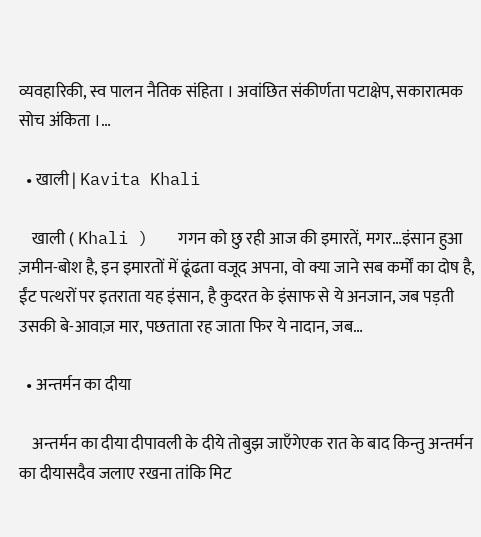व्यवहारिकी, स्व पालन नैतिक संहिता । अवांछित संकीर्णता पटाक्षेप, सकारात्मक सोच अंकिता ।…

  • खाली | Kavita Khali

    खाली ( Khali )   गगन को छु रही आज की इमारतें, मगर…इंसान हुआ ज़मीन-बोश है, इन इमारतों में ढूंढता वजूद अपना, वो क्या जाने सब कर्मों का दोष है, ईंट पत्थरों पर इतराता यह इंसान, है कुदरत के इंसाफ से ये अनजान, जब पड़ती उसकी बे-आवाज़ मार, पछताता रह जाता फिर ये नादान, जब…

  • अन्तर्मन का दीया

    अन्तर्मन का दीया दीपावली के दीये तोबुझ जाएँगेएक रात के बाद किन्तु अन्तर्मन का दीयासदैव जलाए रखना तांकि मिट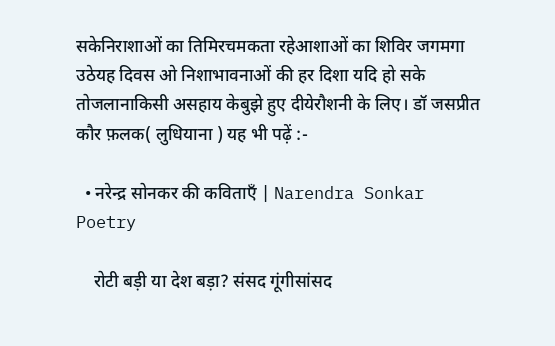सकेनिराशाओं का तिमिरचमकता रहेआशाओं का शिविर जगमगा उठेयह दिवस ओ निशाभावनाओं की हर दिशा यदि हो सके तोजलानाकिसी असहाय केबुझे हुए दीयेरौशनी के लिए। डॉ जसप्रीत कौर फ़लक( लुधियाना ) यह भी पढ़ें :-

  • नरेन्द्र सोनकर की कविताएँ | Narendra Sonkar Poetry

    रोटी बड़ी या देश बड़ा? संसद गूंगीसांसद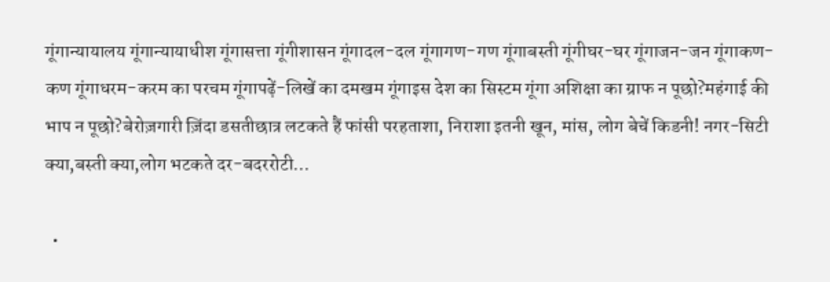गूंगान्यायालय गूंगान्यायाधीश गूंगासत्ता गूंगीशासन गूंगादल-दल गूंगागण-गण गूंगाबस्ती गूंगीघर-घर गूंगाजन-जन गूंगाकण-कण गूंगाधरम-करम का परचम गूंगापढ़ें-लिखें का दमखम गूंगाइस देश का सिस्टम गूंगा अशिक्षा का ग्राफ न पूछो?महंगाई की भाप न पूछो?बेरोज़गारी ज़िंदा डसतीछात्र लटकते हैं फांसी परहताशा, निराशा इतनी खून, मांस, लोग बेचें किडनी! नगर-सिटी क्या,बस्ती क्या,लोग भटकते दर-बदररोटी…

  •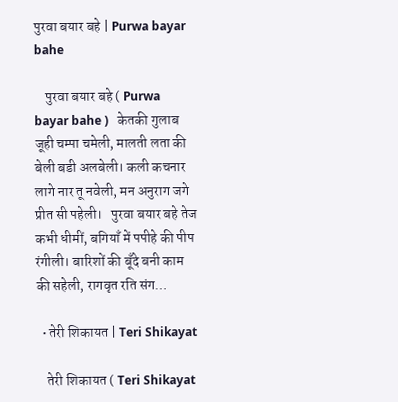पुरवा बयार बहे | Purwa bayar bahe

    पुरवा बयार बहे ( Purwa bayar bahe )   केतकी गुलाब जूही चम्पा चमेली, मालती लता की बेली बडी अलबेली। कली कचनार लागे नार तू नवेली, मन अनुराग जगे प्रीत सी पहेली।   पुरवा बयार बहे तेज कभी धीमीं, बगियाँ में पपीहे की पीप रंगीली। बारिशों की बूँदे बनी काम की सहेली, रागवृत रति संग…

  • तेरी शिकायत | Teri Shikayat

    तेरी शिकायत ( Teri Shikayat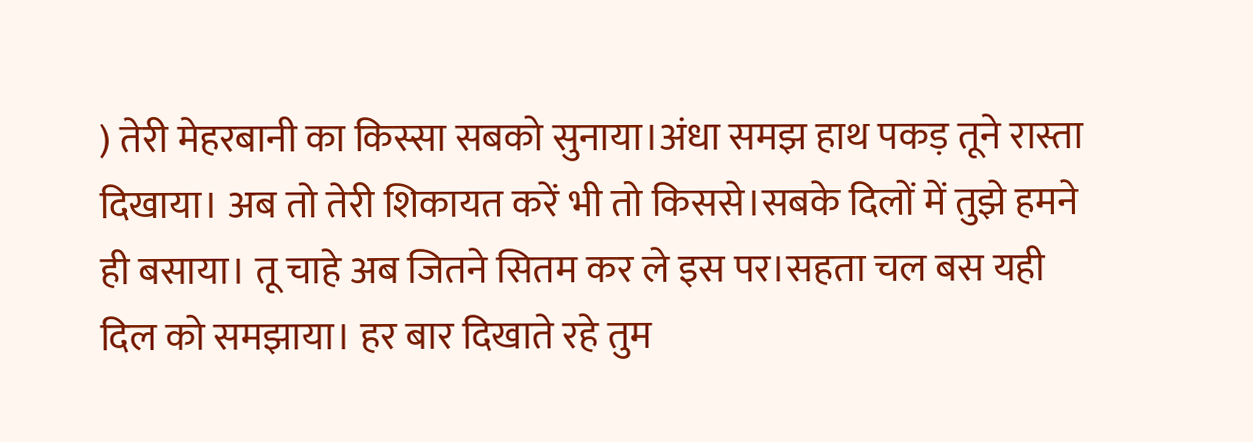) तेरी मेहरबानी का किस्सा सबको सुनाया।अंधा समझ हाथ पकड़ तूने रास्ता दिखाया। अब तो तेरी शिकायत करें भी तो किससे।सबके दिलों में तुझे हमने ही बसाया। तू चाहे अब जितने सितम कर ले इस पर।सहता चल बस यही दिल को समझाया। हर बार दिखाते रहे तुम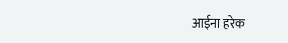आईना हरेक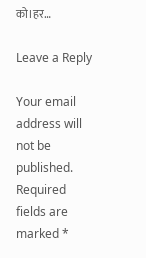को।हर…

Leave a Reply

Your email address will not be published. Required fields are marked *